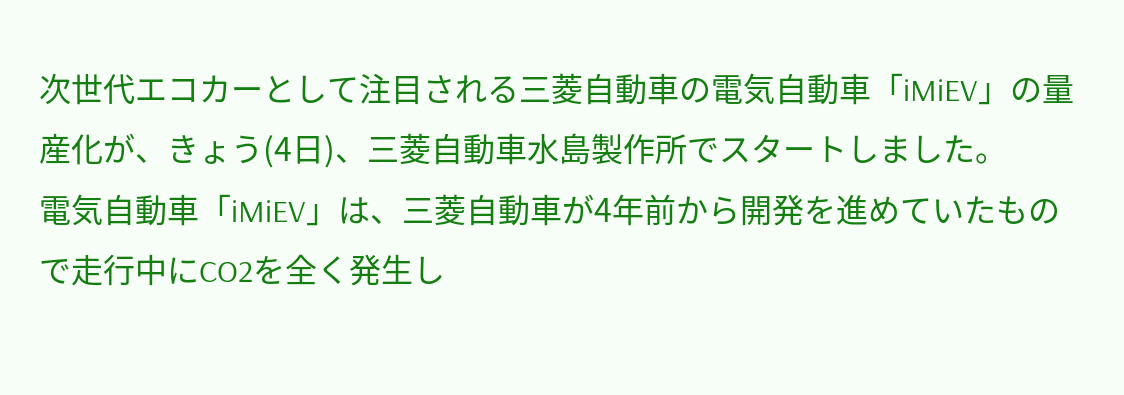次世代エコカーとして注目される三菱自動車の電気自動車「iMiEV」の量産化が、きょう(4日)、三菱自動車水島製作所でスタートしました。
電気自動車「iMiEV」は、三菱自動車が4年前から開発を進めていたもので走行中にCO2を全く発生し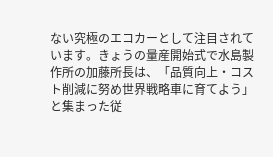ない究極のエコカーとして注目されています。きょうの量産開始式で水島製作所の加藤所長は、「品質向上・コスト削減に努め世界戦略車に育てよう」と集まった従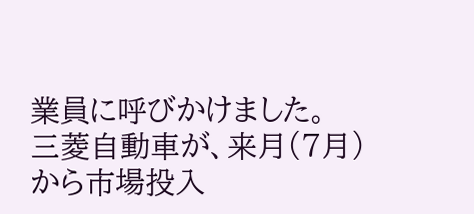業員に呼びかけました。
三菱自動車が、来月(7月)から市場投入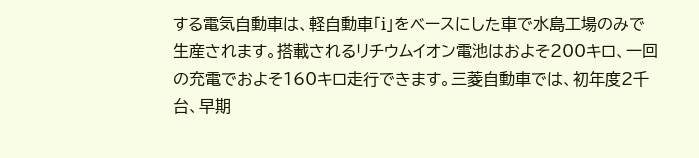する電気自動車は、軽自動車「i」をベースにした車で水島工場のみで生産されます。搭載されるリチウムイオン電池はおよそ200キロ、一回の充電でおよそ160キロ走行できます。三菱自動車では、初年度2千台、早期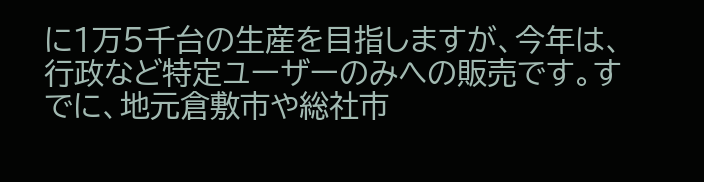に1万5千台の生産を目指しますが、今年は、行政など特定ユーザーのみへの販売です。すでに、地元倉敷市や総社市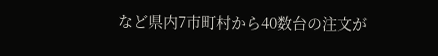など県内7市町村から40数台の注文が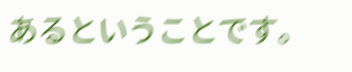あるということです。